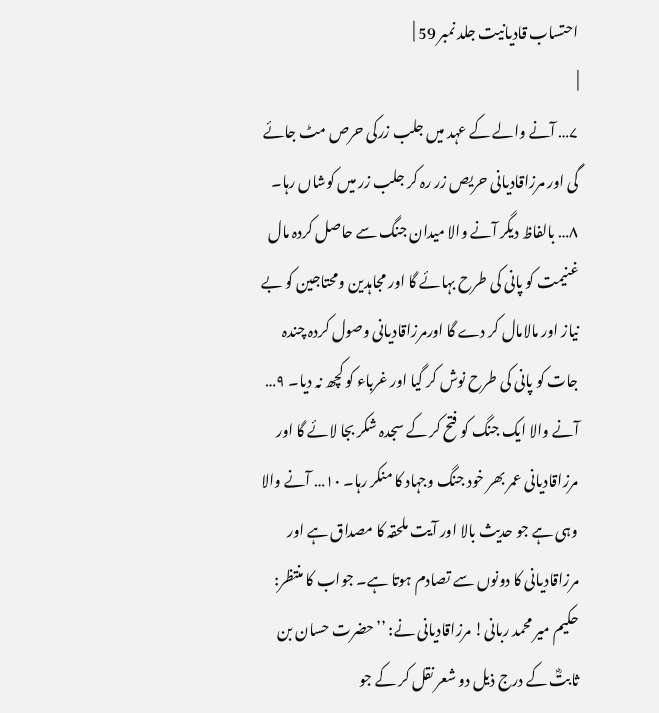احتساب قادیانیت جلد نمبر 59 |
|
۷… آنے والے کے عہد میں جلب زرکی حرص مٹ جائے گی اور مرزاقادیانی حریص زر رہ کر جلب زر میں کوشاں رہا۔ ۸… بالفاظ دیگر آنے والا میدان جنگ سے حاصل کردہ مال غنیمت کو پانی کی طرح بہائے گا اور مجاہدین ومحتاجین کو بے نیاز اور مالامال کر دے گا اورمرزاقادیانی وصول کردہ چندہ جات کو پانی کی طرح نوش کر گیا اور غرباء کو کچھ نہ دیا۔ ۹… آنے والا ایک جنگ کو فتح کر کے سجدہ شکر بجا لائے گا اور مرزاقادیانی عمر بھر خود جنگ وجہاد کا منکر رہا۔ ۱۰… آنے والا وہی ہے جو حدیث بالا اور آیت ملحقہ کا مصداق ہے اور مرزاقادیانی کا دونوں سے تصادم ہوتا ہے۔ جواب کا منتظر: حکیم میر محمد ربانی! مرزاقادیانی نے: ’’حضرت حسان بن ثابتؓ کے درج ذیل دو شعر نقل کر کے جو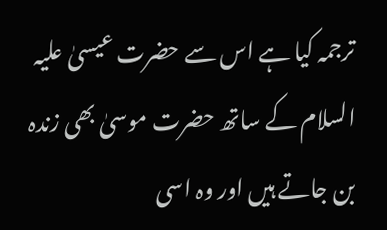ترجمہ کیا ہے اس سے حضرت عیسیٰ علیہ السلام کے ساتھ حضرت موسیٰ بھی زندہ بن جاتے ہیں اور وہ اسی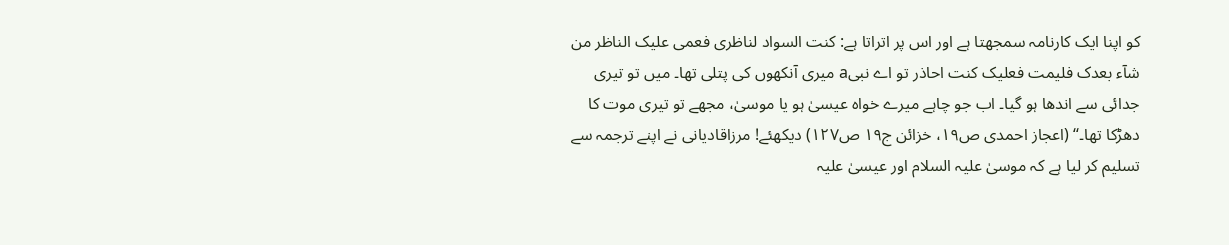کو اپنا ایک کارنامہ سمجھتا ہے اور اس پر اتراتا ہے: کنت السواد لناظری فعمی علیک الناظر من شآء بعدک فلیمت فعلیک کنت احاذر تو اے نبیa میری آنکھوں کی پتلی تھا۔ میں تو تیری جدائی سے اندھا ہو گیا۔ اب جو چاہے میرے خواہ عیسیٰ ہو یا موسیٰ، مجھے تو تیری موت کا دھڑکا تھا۔‘‘ (اعجاز احمدی ص۱۹، خزائن ج۱۹ ص۱۲۷) دیکھئے! مرزاقادیانی نے اپنے ترجمہ سے تسلیم کر لیا ہے کہ موسیٰ علیہ السلام اور عیسیٰ علیہ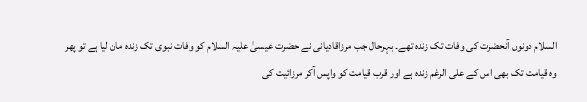السلام دونوں آنحضرت کی وفات تک زندہ تھے۔ بہرحال جب مرزاقادیانی نے حضرت عیسیٰ علیہ السلام کو وفات نبوی تک زندہ مان لیا ہے تو پھر وہ قیامت تک بھی اس کے علی الرغم زندہ ہے اور قرب قیامت کو واپس آکر مرزائیت کی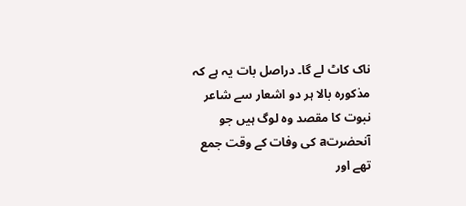ناک کاٹ لے گا۔ دراصل بات یہ ہے کہ مذکورہ بالا ہر دو اشعار سے شاعر نبوت کا مقصد وہ لوگ ہیں جو آنحضرتa کی وفات کے وقت جمع تھے اور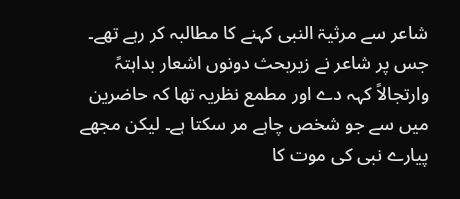شاعر سے مرثیۃ النبی کہنے کا مطالبہ کر رہے تھے۔ جس پر شاعر نے زیربحث دونوں اشعار بداہتہً وارتجالاً کہہ دے اور مطمع نظریہ تھا کہ حاضرین میں سے جو شخص چاہے مر سکتا ہے۔ لیکن مجھے پیارے نبی کی موت کا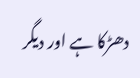دھڑکا ہے اور دیگر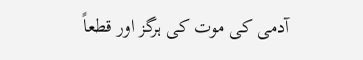آدمی کی موت کی ہرگز اور قطعاً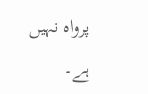پرواہ نہیں ہے۔